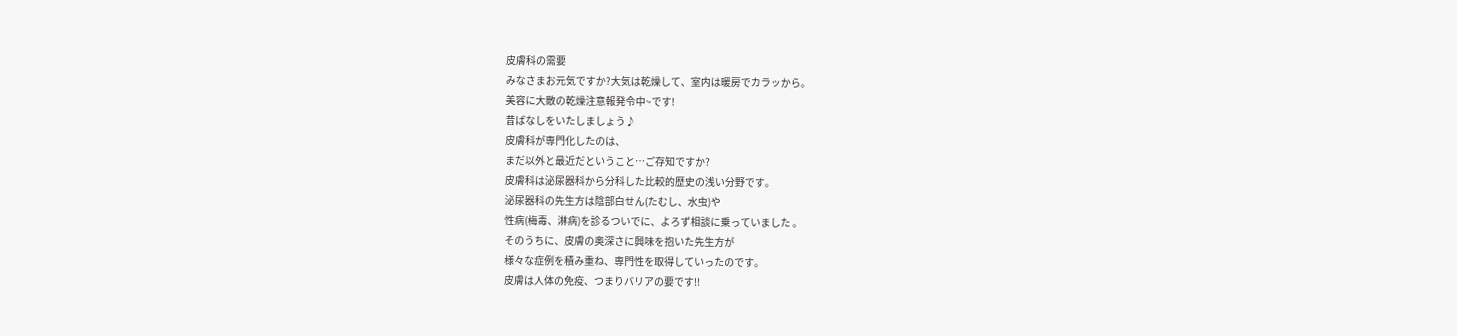皮膚科の需要
みなさまお元気ですか?大気は乾燥して、室内は暖房でカラッから。
美容に大敵の乾燥注意報発令中~です!
昔ばなしをいたしましょう♪
皮膚科が専門化したのは、
まだ以外と最近だということ…ご存知ですか?
皮膚科は泌尿器科から分科した比較的歴史の浅い分野です。
泌尿器科の先生方は陰部白せん(たむし、水虫)や
性病(梅毒、淋病)を診るついでに、よろず相談に乗っていました 。
そのうちに、皮膚の奥深さに興味を抱いた先生方が
様々な症例を積み重ね、専門性を取得していったのです。
皮膚は人体の免疫、つまりバリアの要です!!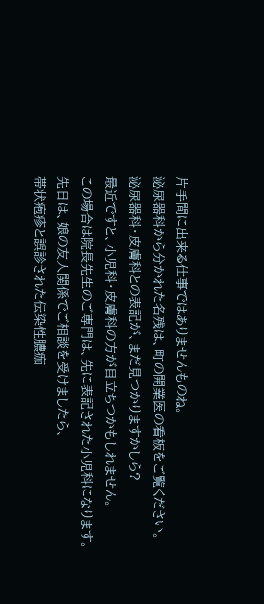片手間に出来る仕事ではありませんものね。
泌尿器科から分かれた名残は、町の開業医の看板をご覧ください。
泌尿器科・皮膚科との表記が、まだ見つかりますかしら?
最近ですと、小児科・皮膚科の方が目立ちつかもしれません。
この場合は院長先生のご専門は、先に表記された小児科になります。
先日は、娘の友人関係でご相談を受けましたら、
帯状疱疹と誤診された伝染性膿痂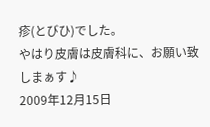疹(とびひ)でした。
やはり皮膚は皮膚科に、お願い致しまぁす♪
2009年12月15日